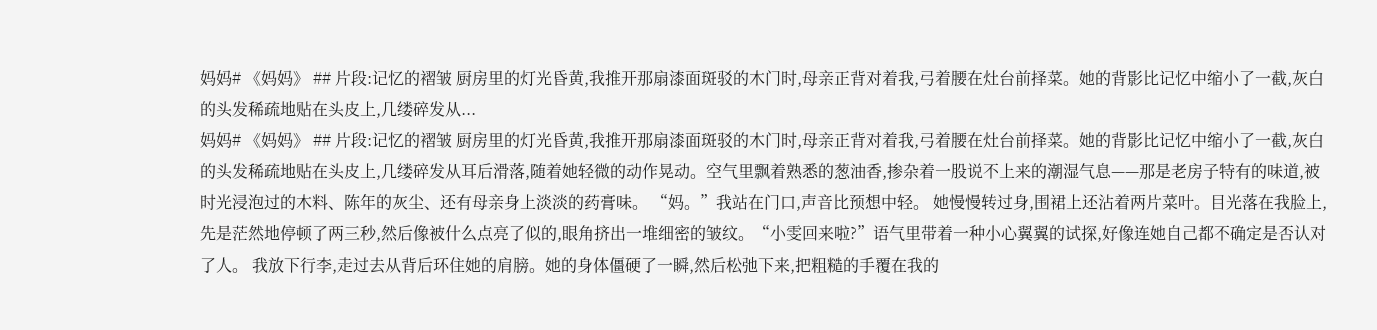妈妈# 《妈妈》 ## 片段:记忆的褶皱 厨房里的灯光昏黄,我推开那扇漆面斑驳的木门时,母亲正背对着我,弓着腰在灶台前择菜。她的背影比记忆中缩小了一截,灰白的头发稀疏地贴在头皮上,几缕碎发从...
妈妈# 《妈妈》 ## 片段:记忆的褶皱 厨房里的灯光昏黄,我推开那扇漆面斑驳的木门时,母亲正背对着我,弓着腰在灶台前择菜。她的背影比记忆中缩小了一截,灰白的头发稀疏地贴在头皮上,几缕碎发从耳后滑落,随着她轻微的动作晃动。空气里飘着熟悉的葱油香,掺杂着一股说不上来的潮湿气息——那是老房子特有的味道,被时光浸泡过的木料、陈年的灰尘、还有母亲身上淡淡的药膏味。 “妈。”我站在门口,声音比预想中轻。 她慢慢转过身,围裙上还沾着两片菜叶。目光落在我脸上,先是茫然地停顿了两三秒,然后像被什么点亮了似的,眼角挤出一堆细密的皱纹。“小雯回来啦?”语气里带着一种小心翼翼的试探,好像连她自己都不确定是否认对了人。 我放下行李,走过去从背后环住她的肩膀。她的身体僵硬了一瞬,然后松弛下来,把粗糙的手覆在我的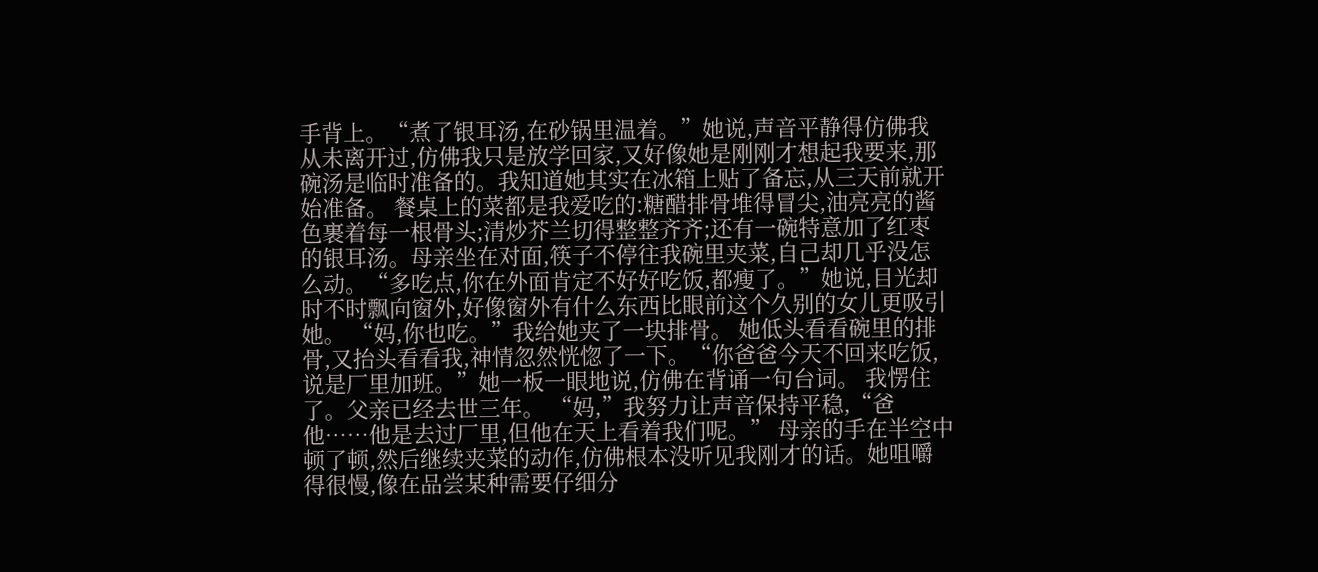手背上。“煮了银耳汤,在砂锅里温着。”她说,声音平静得仿佛我从未离开过,仿佛我只是放学回家,又好像她是刚刚才想起我要来,那碗汤是临时准备的。我知道她其实在冰箱上贴了备忘,从三天前就开始准备。 餐桌上的菜都是我爱吃的:糖醋排骨堆得冒尖,油亮亮的酱色裹着每一根骨头;清炒芥兰切得整整齐齐;还有一碗特意加了红枣的银耳汤。母亲坐在对面,筷子不停往我碗里夹菜,自己却几乎没怎么动。“多吃点,你在外面肯定不好好吃饭,都瘦了。”她说,目光却时不时飘向窗外,好像窗外有什么东西比眼前这个久别的女儿更吸引她。 “妈,你也吃。”我给她夹了一块排骨。 她低头看看碗里的排骨,又抬头看看我,神情忽然恍惚了一下。“你爸爸今天不回来吃饭,说是厂里加班。”她一板一眼地说,仿佛在背诵一句台词。 我愣住了。父亲已经去世三年。 “妈,”我努力让声音保持平稳,“爸他……他是去过厂里,但他在天上看着我们呢。” 母亲的手在半空中顿了顿,然后继续夹菜的动作,仿佛根本没听见我刚才的话。她咀嚼得很慢,像在品尝某种需要仔细分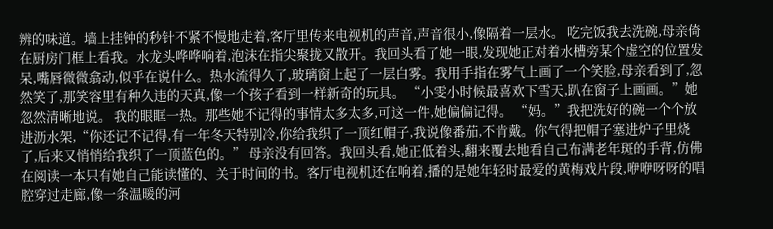辨的味道。墙上挂钟的秒针不紧不慢地走着,客厅里传来电视机的声音,声音很小,像隔着一层水。 吃完饭我去洗碗,母亲倚在厨房门框上看我。水龙头哗哗响着,泡沫在指尖聚拢又散开。我回头看了她一眼,发现她正对着水槽旁某个虚空的位置发呆,嘴唇微微翕动,似乎在说什么。热水流得久了,玻璃窗上起了一层白雾。我用手指在雾气上画了一个笑脸,母亲看到了,忽然笑了,那笑容里有种久违的天真,像一个孩子看到一样新奇的玩具。 “小雯小时候最喜欢下雪天,趴在窗子上画画。”她忽然清晰地说。 我的眼眶一热。那些她不记得的事情太多太多,可这一件,她偏偏记得。 “妈。”我把洗好的碗一个个放进沥水架,“你还记不记得,有一年冬天特别冷,你给我织了一顶红帽子,我说像番茄,不肯戴。你气得把帽子塞进炉子里烧了,后来又悄悄给我织了一顶蓝色的。” 母亲没有回答。我回头看,她正低着头,翻来覆去地看自己布满老年斑的手背,仿佛在阅读一本只有她自己能读懂的、关于时间的书。客厅电视机还在响着,播的是她年轻时最爱的黄梅戏片段,咿咿呀呀的唱腔穿过走廊,像一条温暖的河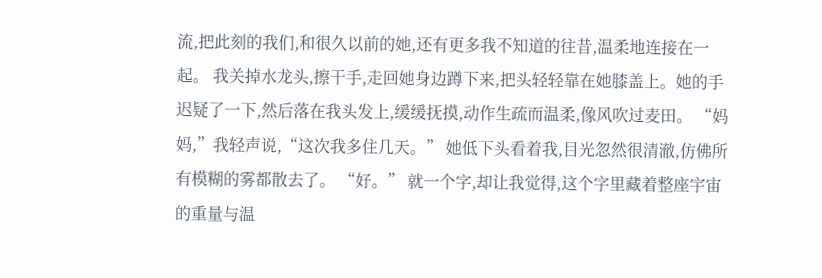流,把此刻的我们,和很久以前的她,还有更多我不知道的往昔,温柔地连接在一起。 我关掉水龙头,擦干手,走回她身边蹲下来,把头轻轻靠在她膝盖上。她的手迟疑了一下,然后落在我头发上,缓缓抚摸,动作生疏而温柔,像风吹过麦田。 “妈妈,”我轻声说,“这次我多住几天。” 她低下头看着我,目光忽然很清澈,仿佛所有模糊的雾都散去了。 “好。” 就一个字,却让我觉得,这个字里藏着整座宇宙的重量与温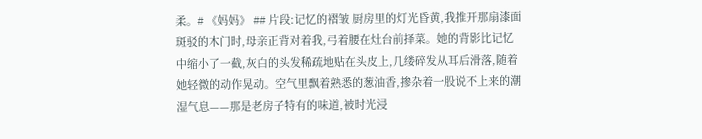柔。# 《妈妈》 ## 片段:记忆的褶皱 厨房里的灯光昏黄,我推开那扇漆面斑驳的木门时,母亲正背对着我,弓着腰在灶台前择菜。她的背影比记忆中缩小了一截,灰白的头发稀疏地贴在头皮上,几缕碎发从耳后滑落,随着她轻微的动作晃动。空气里飘着熟悉的葱油香,掺杂着一股说不上来的潮湿气息——那是老房子特有的味道,被时光浸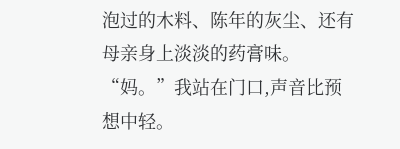泡过的木料、陈年的灰尘、还有母亲身上淡淡的药膏味。 “妈。”我站在门口,声音比预想中轻。